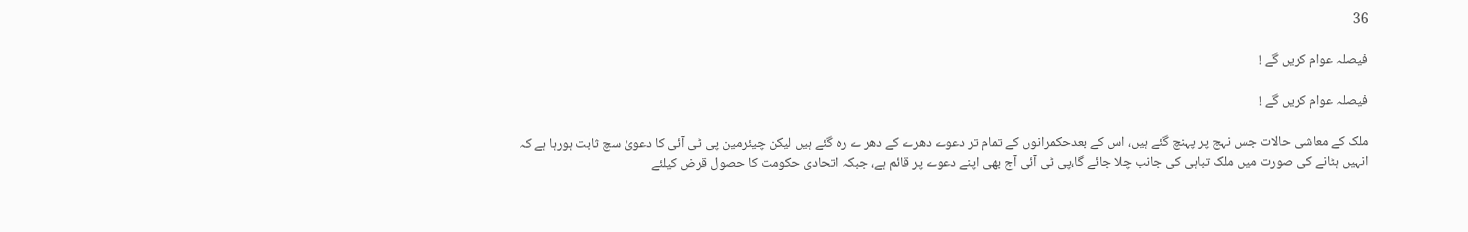36

فیصلہ عوام کریں گے !

فیصلہ عوام کریں گے !

ملک کے معاشی حالات جس نہج پر پہنچ گئے ہیں، اس کے بعدحکمرانوں کے تمام تر دعوے دھرے کے دھر ے رہ گئے ہیں لیکن چیئرمین پی ٹی آئی کا دعویٰ سچ ثابت ہورہا ہے کہ انہیں ہٹانے کی صورت میں ملک تباہی کی جانب چلا جائے گا،پی ٹی آئی آج بھی اپنے دعوے پر قائم ہے، جبکہ اتحادی حکومت کا حصول قرض کیلئے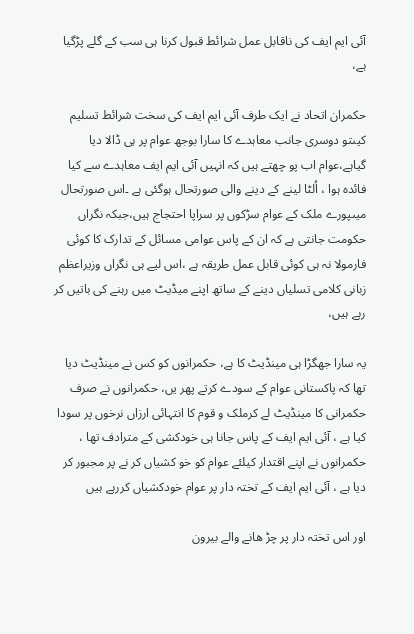آئی ایم ایف کی ناقابل عمل شرائط قبول کرنا ہی سب کے گلے پڑگیا ہے،

حکمران اتحاد نے ایک طرف آئی ایم ایف کی سخت شرائط تسلیم کیںتو دوسری جانب معاہدے کا سارا بوجھ عوام پر ہی ڈالا دیا گیاہے،عوام اب پو چھتے ہیں کہ انہیں آئی ایم ایف معاہدے سے کیا فائدہ ہوا ، اُلٹا لینے کے دینے والی صورتحال ہوگئی ہے ۔اس صورتحال میںپورے ملک کے عوام سڑکوں پر سراپا احتجاج ہیں،جبکہ نگراں حکومت جانتی ہے کہ ان کے پاس عوامی مسائل کے تدارک کا کوئی فارمولا نہ ہی کوئی قابل عمل طریقہ ہے ،اس لیے ہی نگراں وزیراعظم زبانی کلامی تسلیاں دینے کے ساتھ اپنے میڈیٹ میں رہنے کی باتیں کر رہے ہیں،

یہ سارا جھگڑا ہی مینڈیٹ کا ہے، حکمرانوں کو کس نے مینڈیٹ دیا تھا کہ پاکستانی عوام کے سودے کرتے پھر یں، حکمرانوں نے صرف حکمرانی کا مینڈیٹ لے کرملک و قوم کا انتہائی ارزاں نرخوں پر سودا کیا ہے ، آئی ایم ایف کے پاس جانا ہی خودکشی کے مترادف تھا ، حکمرانوں نے اپنے اقتدار کیلئے عوام کو خو کشیاں کر نے پر مجبور کر دیا ہے ، آئی ایم ایف کے تختہ دار پر عوام خودکشیاں کررہے ہیں

اور اس تختہ دار پر چڑ ھانے والے بیرون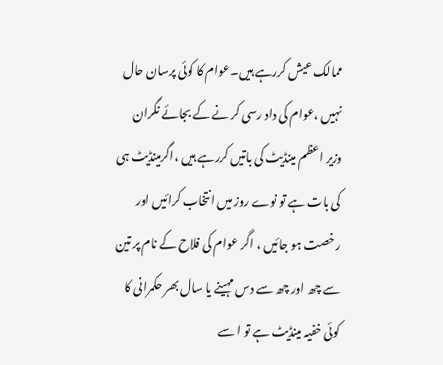ممالک عیش کررہے ہیں۔عوام کا کوئی پرسان حال نہیں ،عوام کی داد رسی کر نے کے بجائے نگران وزیر اعظم مینڈیٹ کی باتیں کررہے ہیں ،اگرمینڈیٹ ہی کی بات ہے تو نوے روز میں انتخاب کرائیں اور رخصت ہو جائیں ، اگر عوام کی فلاح کے نام پر تین سے چھ اور چھ سے دس مہینے یا سال بھر حکمرانی کا کوئی خفیہ مینڈیٹ ہے تو ا سے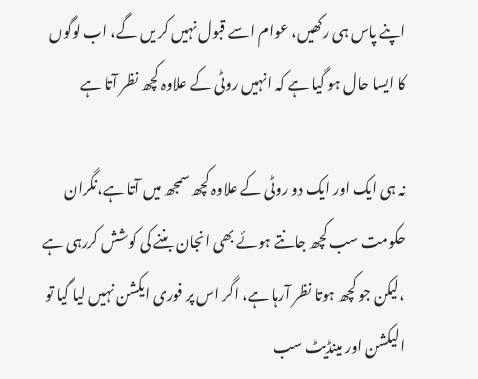اپنے پاس ہی رکھیں، عوام اسے قبول نہیں کر یں گے، اب لوگوں کا ایسا حال ہو گیا ہے کہ انہیں روٹی کے علاوہ کچھ نظر آتا ہے

نہ ہی ایک اور ایک دو روٹی کے علاوہ کچھ سمجھ میں آتا ہے،نگران حکومت سب کچھ جانتے ہوئے بھی انجان بننے کی کوشش کررہی ہے ،لیکن جو کچھ ہوتا نظر آرہا ہے، اگر اس پر فوری ایکشن نہیں لیا گیا تو الیکشن اور مینڈیٹ سب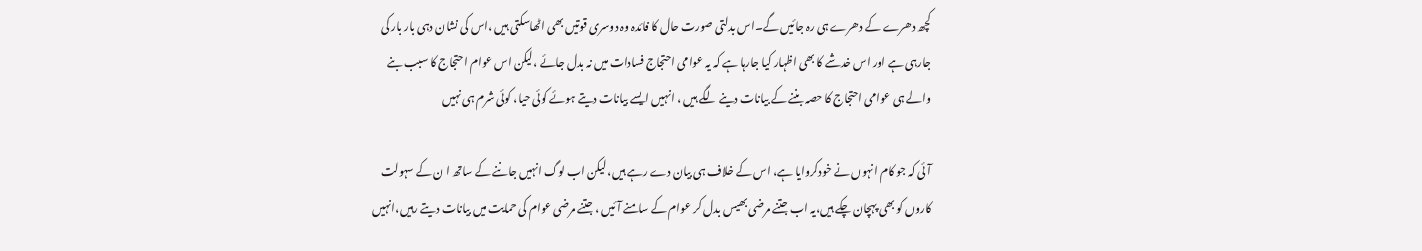کچھ دھرے کے دھرے ہی رہ جائیں گے۔اس بدلتی صورت حال کا فائدہ وہ دوسری قوتیں بھی اٹھاسکتی ہیں ،اس کی نشان دہی بار بار کی جارہی ہے اور اس خدشے کا بھی اظہار کیا جارہا ہے کہ یہ عوامی احتجاج فسادات میں نہ بدل جائے ،لیکن اس عوام احتجاج کا سبب بنے والے ہی عوامی احتجاج کا حصہ بننے کے بیانات دینے لگے ہیں ، انہیں ایسے بیانات دیتے ہوئے کوئی حیا، کوئی شرم ہی نہیں

آئی کہ جو کام انہوں نے خودکروایا ہے، اس کے خلاف ہی بیان دے رہے ہیں، لیکن اب لوگ انہیں جاننے کے ساتھ ا ن کے سہولت کاروں کو بھی پہچان چکے ہیں،یہ اب جتنے مرضی بھیس بدل کر عوام کے سامنے آئیں ، جتنے مرضی عوام کی حمایت میں بیانات دیتے رہیں،انہیں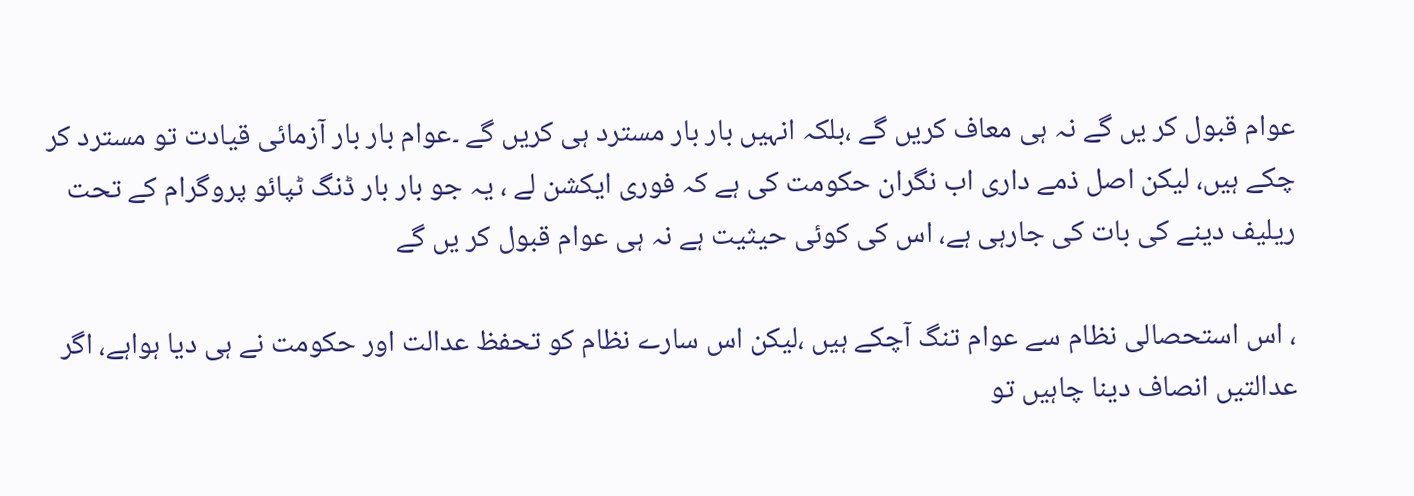عوام قبول کر یں گے نہ ہی معاف کریں گے ،بلکہ انہیں بار بار مسترد ہی کریں گے ۔عوام بار بار آزمائی قیادت تو مسترد کر چکے ہیں، لیکن اصل ذمے داری اب نگران حکومت کی ہے کہ فوری ایکشن لے ، یہ جو بار بار ڈنگ ٹپائو پروگرام کے تحت ریلیف دینے کی بات کی جارہی ہے، اس کی کوئی حیثیت ہے نہ ہی عوام قبول کر یں گے

، اس استحصالی نظام سے عوام تنگ آچکے ہیں ،لیکن اس سارے نظام کو تحفظ عدالت اور حکومت نے ہی دیا ہواہے، اگر عدالتیں انصاف دینا چاہیں تو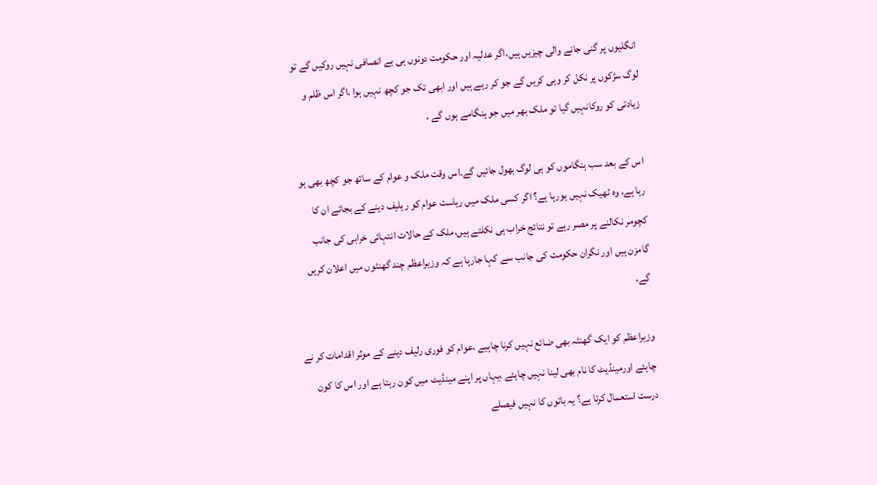انگلیوں پر گنی جانے والی چیزیں ہیں،اگر عدلیہ اور حکومت دونوں ہی بے انصافی نہیں روکیں گے تو لوگ سڑکوں پر نکل کر وہی کریں گے جو کر رہے ہیں اور ابھی تک جو کچھ نہیں ہوا ،اگر اس ظلم و زیادتی کو روکانہیں گیا تو ملک بھر میں جو ہنگامے ہوں گے ،

اس کے بعد سب ہنگاموں کو ہی لوگ بھول جائیں گے۔اس وقت ملک و عوام کے ساتھ جو کچھ بھی ہو رہا ہے، وہ ٹھیک نہیں ہورہا ہے؟ اگر کسی ملک میں ریاست عوام کو ریلیف دینے کے بجائے ان کا کچومر نکالنے پر مصر رہے تو نتائج خراب ہی نکلتے ہیں،ملک کے حالات انتہائی خرابی کی جانب گامزن ہیں اور نگران حکومت کی جانب سے کہا جارہا ہے کہ وزیراعظم چند گھنٹوں میں اعلان کریں گے،

وزیراعظم کو ایک گھنٹہ بھی ضائع نہیں کرنا چاہیے ،عوام کو فوری رلیف دینے کے موثر اقدامات کر نے چاہئے اورمینڈیٹ کا نام بھی لینا نہیں چاہئے ،یہاں پر اپنے مینڈیٹ میں کون رہتا ہے اور اس کا کون درست استعمال کرتا ہے؟ یہ باتوں کا نہیں فیصلے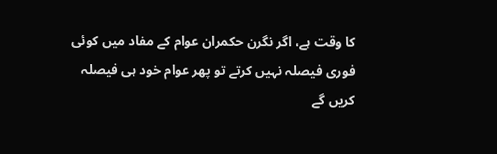کا وقت ہے، اگر نگرن حکمران عوام کے مفاد میں کوئی فوری فیصلہ نہیں کرتے تو پھر عوام خود ہی فیصلہ کریں گے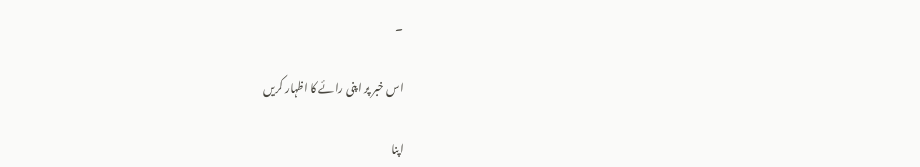۔

اس خبر پر اپنی رائے کا اظہار کریں

اپنا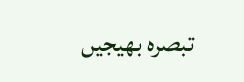تبصرہ بھیجیں